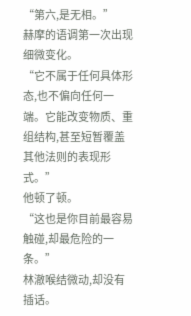“第六,是无相。”
赫摩的语调第一次出现细微变化。
“它不属于任何具体形态,也不偏向任何一端。它能改变物质、重组结构,甚至短暂覆盖其他法则的表现形式。”
他顿了顿。
“这也是你目前最容易触碰,却最危险的一条。”
林澈喉结微动,却没有插话。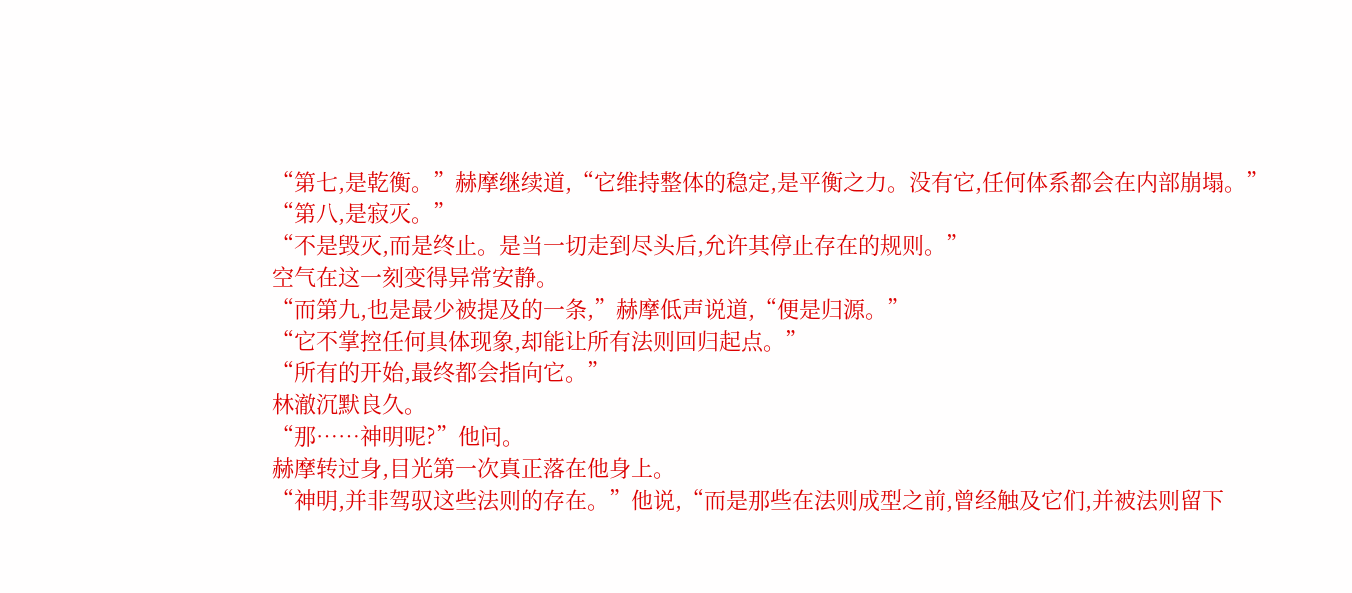“第七,是乾衡。”赫摩继续道,“它维持整体的稳定,是平衡之力。没有它,任何体系都会在内部崩塌。”
“第八,是寂灭。”
“不是毁灭,而是终止。是当一切走到尽头后,允许其停止存在的规则。”
空气在这一刻变得异常安静。
“而第九,也是最少被提及的一条,”赫摩低声说道,“便是归源。”
“它不掌控任何具体现象,却能让所有法则回归起点。”
“所有的开始,最终都会指向它。”
林澈沉默良久。
“那……神明呢?”他问。
赫摩转过身,目光第一次真正落在他身上。
“神明,并非驾驭这些法则的存在。”他说,“而是那些在法则成型之前,曾经触及它们,并被法则留下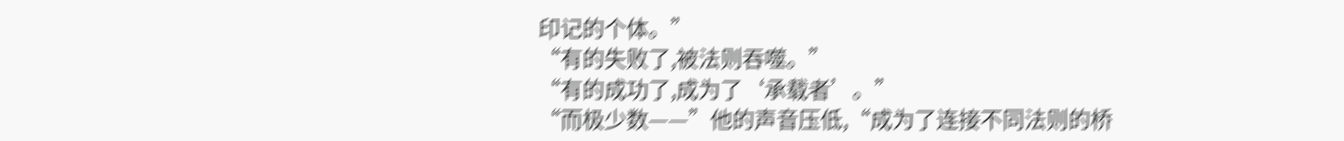印记的个体。”
“有的失败了,被法则吞噬。”
“有的成功了,成为了‘承载者’。”
“而极少数——”他的声音压低,“成为了连接不同法则的桥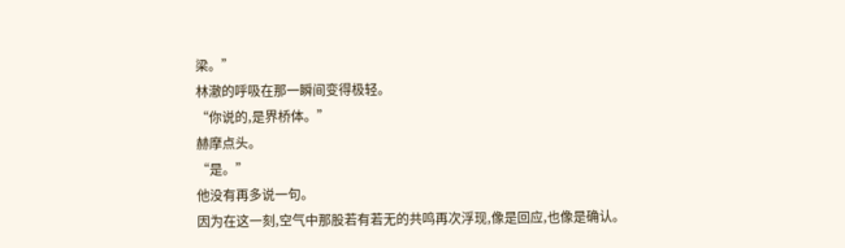梁。”
林澈的呼吸在那一瞬间变得极轻。
“你说的,是界桥体。”
赫摩点头。
“是。”
他没有再多说一句。
因为在这一刻,空气中那股若有若无的共鸣再次浮现,像是回应,也像是确认。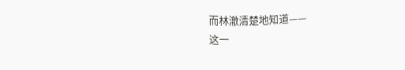而林澈清楚地知道——
这一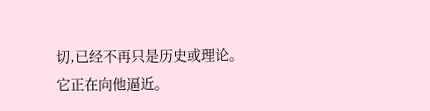切,已经不再只是历史或理论。
它正在向他逼近。